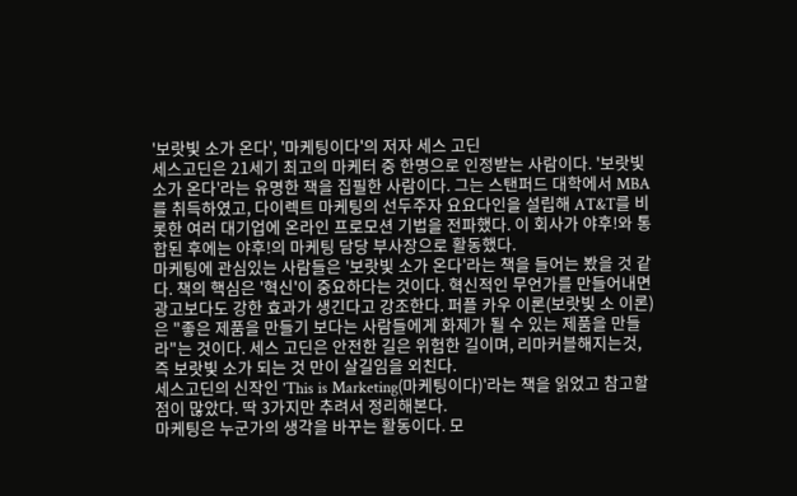'보랏빛 소가 온다', '마케팅이다'의 저자 세스 고딘
세스고딘은 21세기 최고의 마케터 중 한명으로 인정받는 사람이다. '보랏빛 소가 온다'라는 유명한 책을 집필한 사람이다. 그는 스탠퍼드 대학에서 MBA를 취득하였고, 다이렉트 마케팅의 선두주자 요요다인을 설립해 AT&T를 비롯한 여러 대기업에 온라인 프로모션 기법을 전파했다. 이 회사가 야후!와 통합된 후에는 야후!의 마케팅 담당 부사장으로 활동했다.
마케팅에 관심있는 사람들은 '보랏빛 소가 온다'라는 책을 들어는 봤을 것 같다. 책의 핵심은 '혁신'이 중요하다는 것이다. 혁신적인 무언가를 만들어내면 광고보다도 강한 효과가 생긴다고 강조한다. 퍼플 카우 이론(보랏빛 소 이론)은 "좋은 제품을 만들기 보다는 사람들에게 화제가 될 수 있는 제품을 만들라"는 것이다. 세스 고딘은 안전한 길은 위험한 길이며, 리마커블해지는것, 즉 보랏빛 소가 되는 것 만이 살길임을 외친다.
세스고딘의 신작인 'This is Marketing(마케팅이다)'라는 책을 읽었고 참고할 점이 많았다. 딱 3가지만 추려서 정리해본다.
마케팅은 누군가의 생각을 바꾸는 활동이다. 모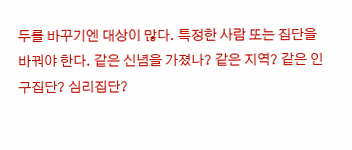두를 바꾸기엔 대상이 많다. 특정한 사람 또는 집단을 바꿔야 한다. 같은 신념을 가졌나? 같은 지역? 같은 인구집단? 심리집단?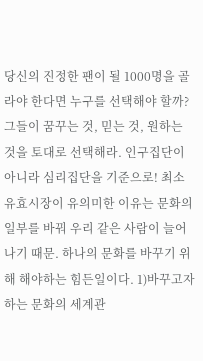당신의 진정한 팬이 될 1000명을 골라야 한다면 누구를 선택해야 할까? 그들이 꿈꾸는 것, 믿는 것, 원하는 것을 토대로 선택해라. 인구집단이 아니라 심리집단을 기준으로! 최소유효시장이 유의미한 이유는 문화의 일부를 바꿔 우리 같은 사람이 늘어나기 때문. 하나의 문화를 바꾸기 위해 해야하는 힘든일이다. 1)바꾸고자 하는 문화의 세계관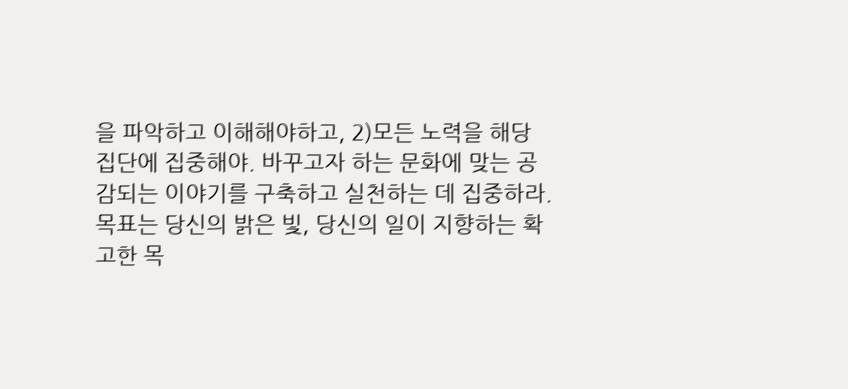을 파악하고 이해해야하고, 2)모든 노력을 해당 집단에 집중해야. 바꾸고자 하는 문화에 맞는 공감되는 이야기를 구축하고 실천하는 데 집중하라.
목표는 당신의 밝은 빛, 당신의 일이 지향하는 확고한 목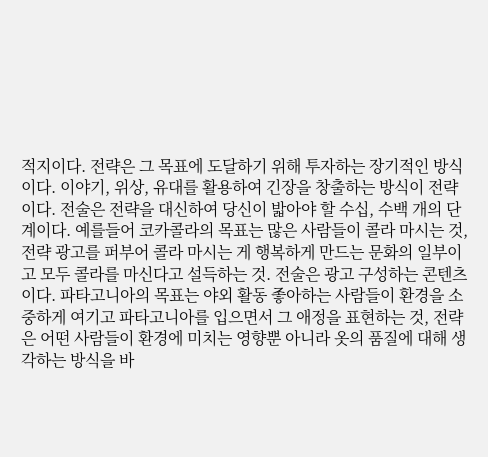적지이다. 전략은 그 목표에 도달하기 위해 투자하는 장기적인 방식이다. 이야기, 위상, 유대를 활용하여 긴장을 창출하는 방식이 전략이다. 전술은 전략을 대신하여 당신이 밟아야 할 수십, 수백 개의 단계이다. 예를들어 코카콜라의 목표는 많은 사람들이 콜라 마시는 것, 전략 광고를 퍼부어 콜라 마시는 게 행복하게 만드는 문화의 일부이고 모두 콜라를 마신다고 설득하는 것. 전술은 광고 구성하는 콘텐츠이다. 파타고니아의 목표는 야외 활동 좋아하는 사람들이 환경을 소중하게 여기고 파타고니아를 입으면서 그 애정을 표현하는 것, 전략은 어떤 사람들이 환경에 미치는 영향뿐 아니라 옷의 품질에 대해 생각하는 방식을 바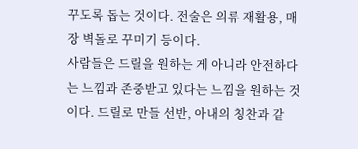꾸도록 돕는 것이다. 전술은 의류 재활용, 매장 벽돌로 꾸미기 등이다.
사람들은 드릴을 원하는 게 아니라 안전하다는 느낌과 존중받고 있다는 느낌을 원하는 것이다. 드릴로 만들 선반, 아내의 칭찬과 같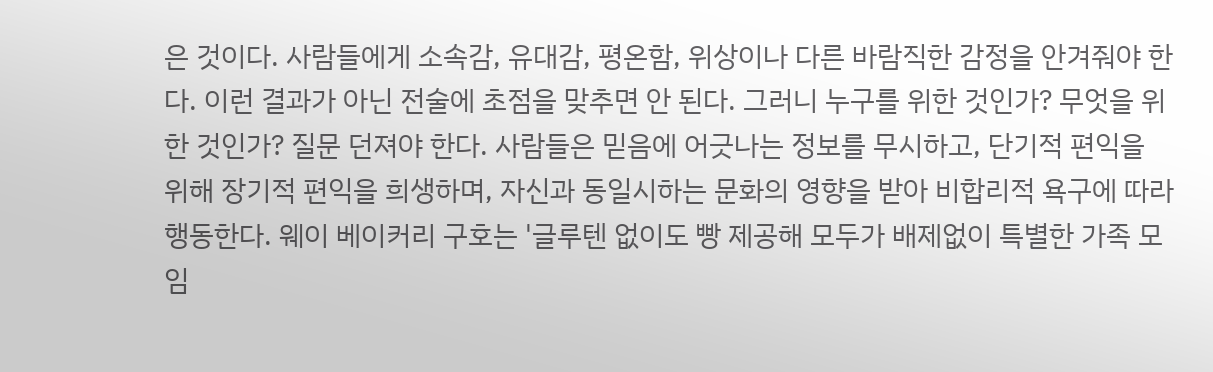은 것이다. 사람들에게 소속감, 유대감, 평온함, 위상이나 다른 바람직한 감정을 안겨줘야 한다. 이런 결과가 아닌 전술에 초점을 맞추면 안 된다. 그러니 누구를 위한 것인가? 무엇을 위한 것인가? 질문 던져야 한다. 사람들은 믿음에 어긋나는 정보를 무시하고, 단기적 편익을 위해 장기적 편익을 희생하며, 자신과 동일시하는 문화의 영향을 받아 비합리적 욕구에 따라 행동한다. 웨이 베이커리 구호는 '글루텐 없이도 빵 제공해 모두가 배제없이 특별한 가족 모임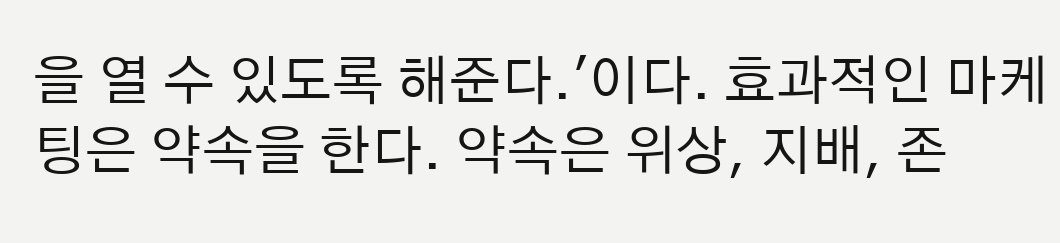을 열 수 있도록 해준다.'이다. 효과적인 마케팅은 약속을 한다. 약속은 위상, 지배, 존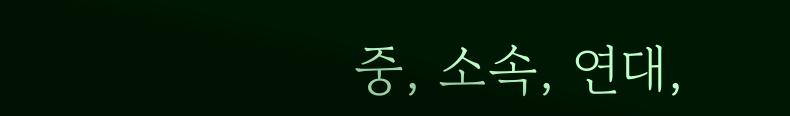중, 소속, 연대,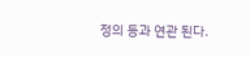정의 등과 연관 된다.